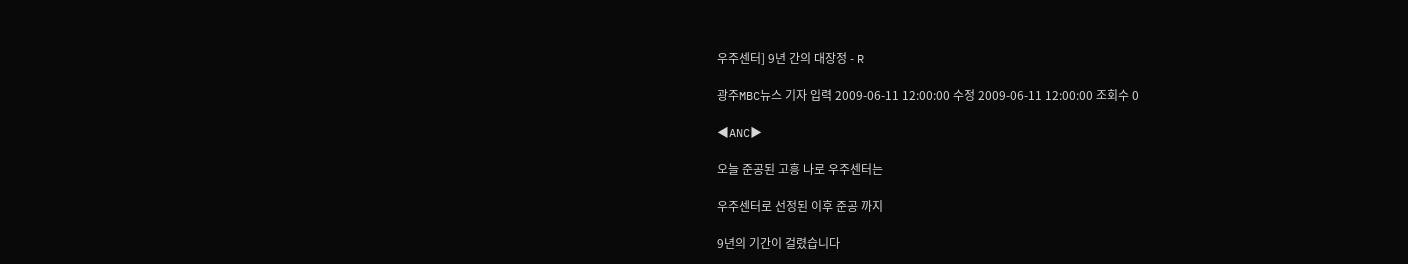우주센터] 9년 간의 대장정 - R

광주MBC뉴스 기자 입력 2009-06-11 12:00:00 수정 2009-06-11 12:00:00 조회수 0

◀ANC▶

오늘 준공된 고흥 나로 우주센터는

우주센터로 선정된 이후 준공 까지

9년의 기간이 걸렸습니다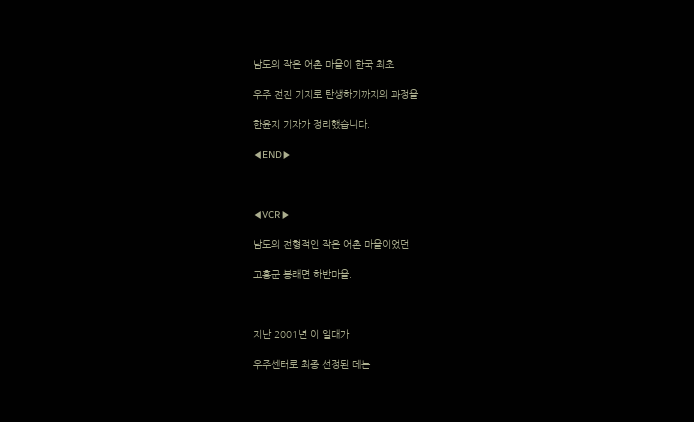남도의 작은 어촌 마을이 한국 최초

우주 전진 기지로 탄생하기까지의 과정을

한윤지 기자가 정리했습니다.

◀END▶



◀VCR▶

남도의 전형적인 작은 어촌 마을이었던

고흥군 봉래면 하반마을.



지난 2001년 이 일대가

우주센터로 최종 선정된 데는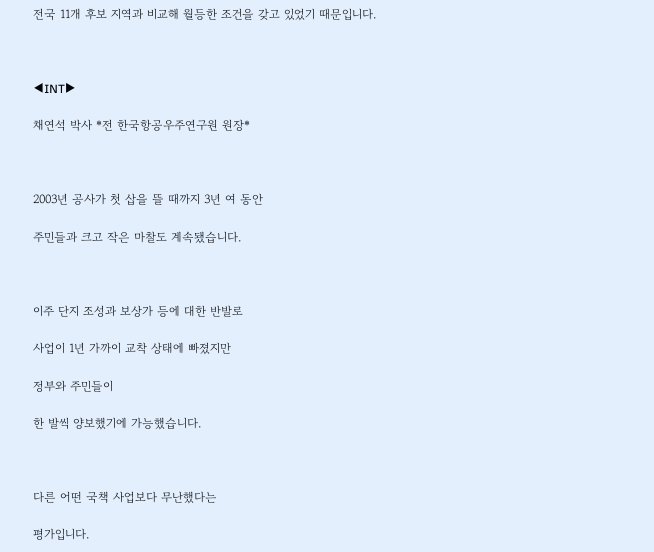전국 11개 후보 지역과 비교해 월등한 조건을 갖고 있었기 때문입니다.



◀INT▶

채연석 박사 *전 한국항공우주연구원 원장*



2003년 공사가 첫 삽을 뜰 때까지 3년 여 동안

주민들과 크고 작은 마찰도 계속됐습니다.



이주 단지 조성과 보상가 등에 대한 반발로

사업이 1년 가까이 교착 상태에 빠졌지만

정부와 주민들이

한 발씩 양보했기에 가능했습니다.



다른 어떤 국책 사업보다 무난했다는

평가입니다.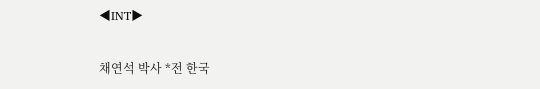◀INT▶

채연석 박사 *전 한국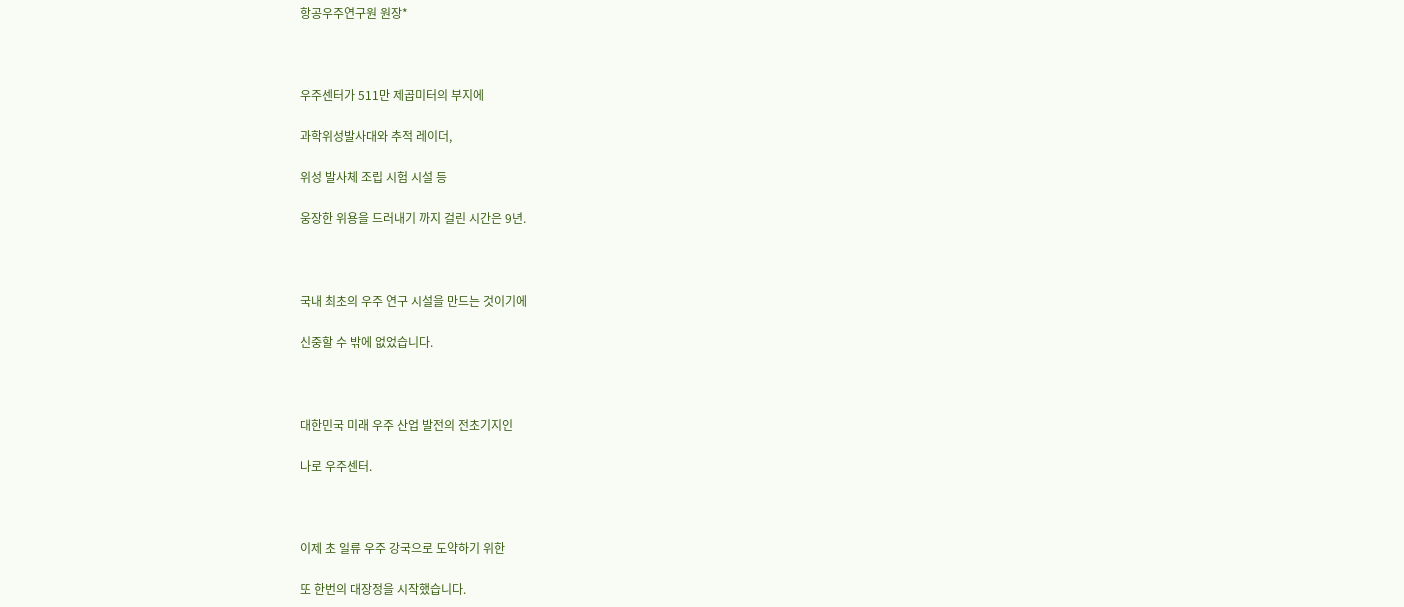항공우주연구원 원장*



우주센터가 511만 제곱미터의 부지에

과학위성발사대와 추적 레이더,

위성 발사체 조립 시험 시설 등

웅장한 위용을 드러내기 까지 걸린 시간은 9년.



국내 최초의 우주 연구 시설을 만드는 것이기에

신중할 수 밖에 없었습니다.



대한민국 미래 우주 산업 발전의 전초기지인

나로 우주센터.



이제 초 일류 우주 강국으로 도약하기 위한

또 한번의 대장정을 시작했습니다.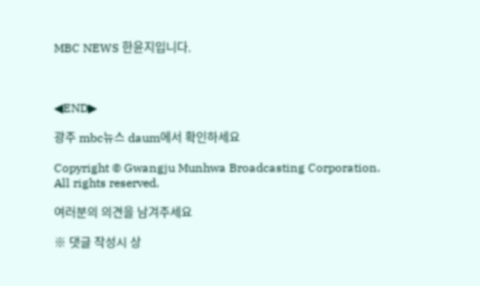MBC NEWS 한윤지입니다.



◀END▶

광주 mbc뉴스 daum에서 확인하세요

Copyright © Gwangju Munhwa Broadcasting Corporation. All rights reserved.

여러분의 의견을 남겨주세요

※ 댓글 작성시 상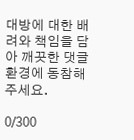대방에 대한 배려와 책임을 담아 깨끗한 댓글 환경에 동참해 주세요.

0/300